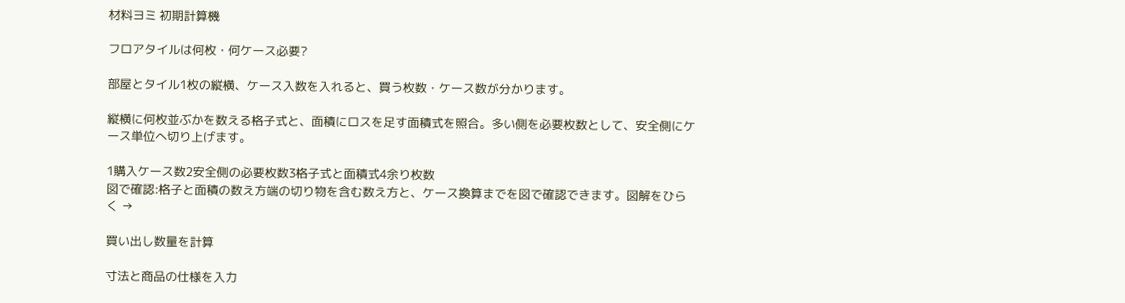材料ヨミ 初期計算機

フロアタイルは何枚・何ケース必要?

部屋とタイル1枚の縦横、ケース入数を入れると、買う枚数・ケース数が分かります。

縦横に何枚並ぶかを数える格子式と、面積にロスを足す面積式を照合。多い側を必要枚数として、安全側にケース単位へ切り上げます。

1購入ケース数2安全側の必要枚数3格子式と面積式4余り枚数
図で確認:格子と面積の数え方端の切り物を含む数え方と、ケース換算までを図で確認できます。図解をひらく →

買い出し数量を計算

寸法と商品の仕様を入力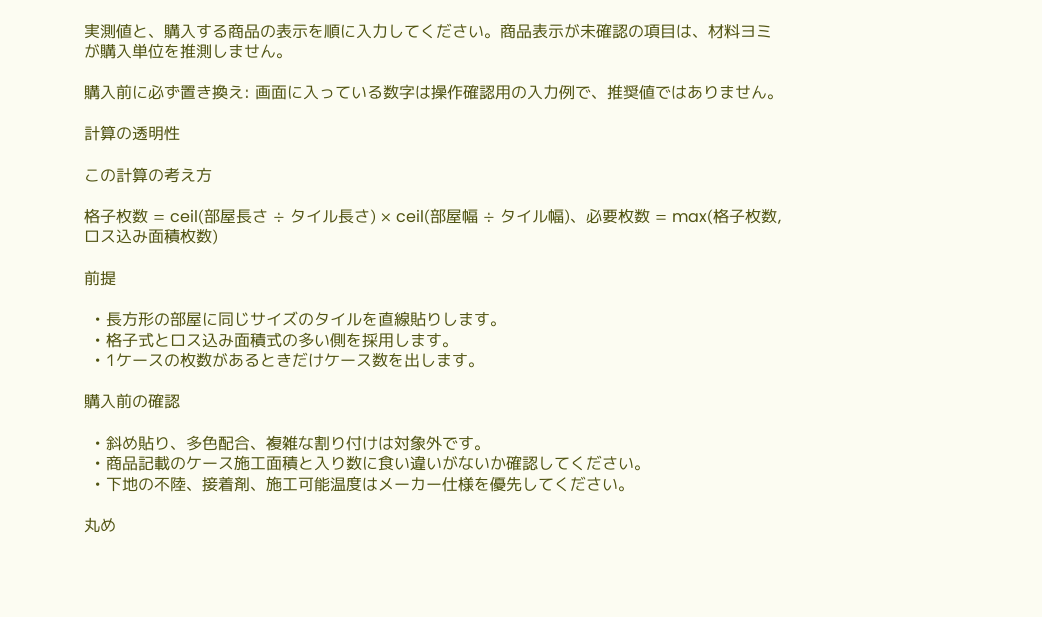実測値と、購入する商品の表示を順に入力してください。商品表示が未確認の項目は、材料ヨミが購入単位を推測しません。

購入前に必ず置き換え: 画面に入っている数字は操作確認用の入力例で、推奨値ではありません。

計算の透明性

この計算の考え方

格子枚数 = ceil(部屋長さ ÷ タイル長さ) × ceil(部屋幅 ÷ タイル幅)、必要枚数 = max(格子枚数, ロス込み面積枚数)

前提

  • 長方形の部屋に同じサイズのタイルを直線貼りします。
  • 格子式とロス込み面積式の多い側を採用します。
  • 1ケースの枚数があるときだけケース数を出します。

購入前の確認

  • 斜め貼り、多色配合、複雑な割り付けは対象外です。
  • 商品記載のケース施工面積と入り数に食い違いがないか確認してください。
  • 下地の不陸、接着剤、施工可能温度はメーカー仕様を優先してください。

丸め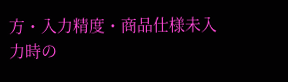方・入力精度・商品仕様未入力時の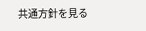共通方針を見る